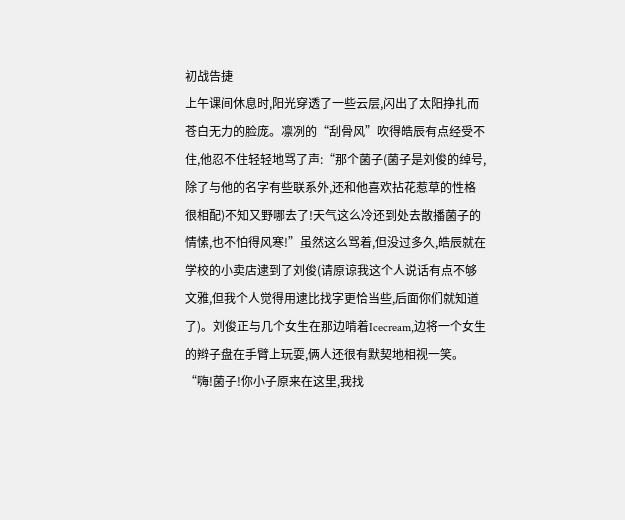初战告捷
上午课间休息时,阳光穿透了一些云层,闪出了太阳挣扎而苍白无力的脸庞。凛冽的“刮骨风”吹得皓辰有点经受不住,他忍不住轻轻地骂了声:“那个菌子(菌子是刘俊的绰号,除了与他的名字有些联系外,还和他喜欢拈花惹草的性格很相配)不知又野哪去了!天气这么冷还到处去散播菌子的情愫,也不怕得风寒!”虽然这么骂着,但没过多久,皓辰就在学校的小卖店逮到了刘俊(请原谅我这个人说话有点不够文雅,但我个人觉得用逮比找字更恰当些,后面你们就知道了)。刘俊正与几个女生在那边啃着Icecream,边将一个女生的辫子盘在手臂上玩耍,俩人还很有默契地相视一笑。
“嗨!菌子!你小子原来在这里,我找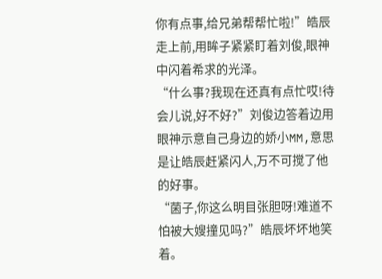你有点事,给兄弟帮帮忙啦!”皓辰走上前,用眸子紧紧盯着刘俊,眼神中闪着希求的光泽。
“什么事?我现在还真有点忙哎!待会儿说,好不好?”刘俊边答着边用眼神示意自己身边的娇小MM,意思是让皓辰赶紧闪人,万不可搅了他的好事。
“菌子,你这么明目张胆呀!难道不怕被大嫂撞见吗?”皓辰坏坏地笑着。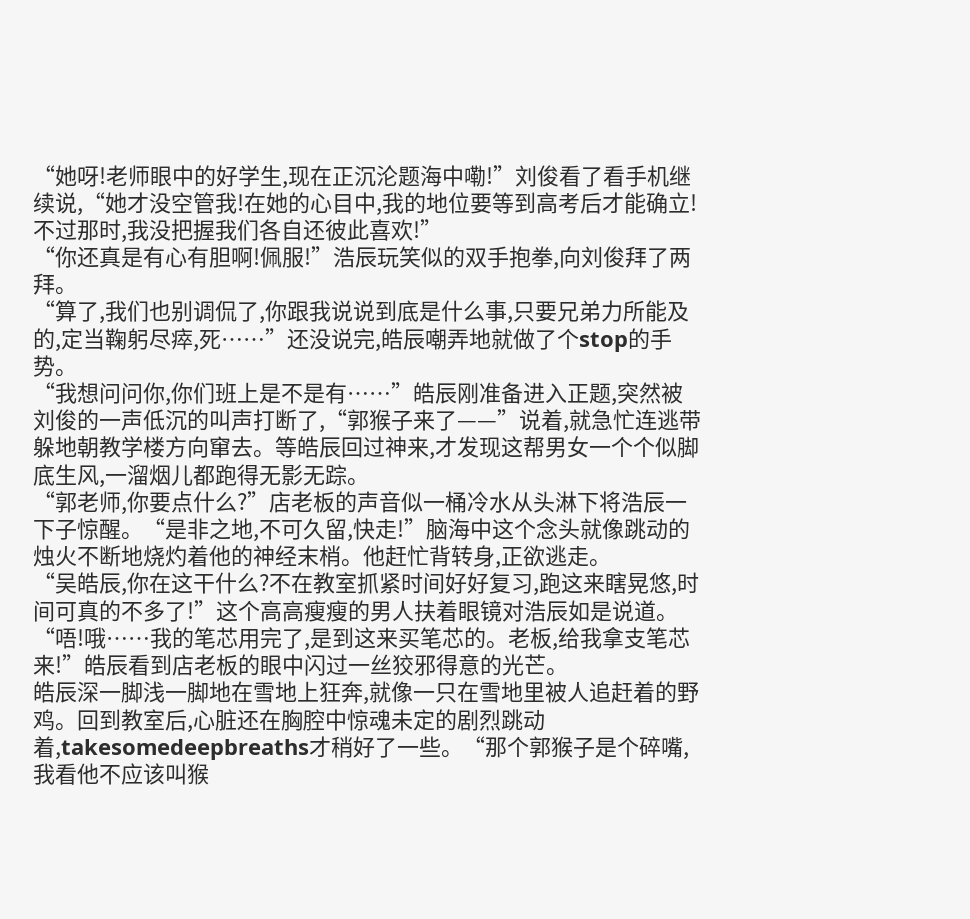“她呀!老师眼中的好学生,现在正沉沦题海中嘞!”刘俊看了看手机继续说,“她才没空管我!在她的心目中,我的地位要等到高考后才能确立!不过那时,我没把握我们各自还彼此喜欢!”
“你还真是有心有胆啊!佩服!”浩辰玩笑似的双手抱拳,向刘俊拜了两拜。
“算了,我们也别调侃了,你跟我说说到底是什么事,只要兄弟力所能及的,定当鞠躬尽瘁,死……”还没说完,皓辰嘲弄地就做了个stop的手势。
“我想问问你,你们班上是不是有……”皓辰刚准备进入正题,突然被刘俊的一声低沉的叫声打断了,“郭猴子来了——”说着,就急忙连逃带躲地朝教学楼方向窜去。等皓辰回过神来,才发现这帮男女一个个似脚底生风,一溜烟儿都跑得无影无踪。
“郭老师,你要点什么?”店老板的声音似一桶冷水从头淋下将浩辰一下子惊醒。“是非之地,不可久留,快走!”脑海中这个念头就像跳动的烛火不断地烧灼着他的神经末梢。他赶忙背转身,正欲逃走。
“吴皓辰,你在这干什么?不在教室抓紧时间好好复习,跑这来瞎晃悠,时间可真的不多了!”这个高高瘦瘦的男人扶着眼镜对浩辰如是说道。
“唔!哦……我的笔芯用完了,是到这来买笔芯的。老板,给我拿支笔芯来!”皓辰看到店老板的眼中闪过一丝狡邪得意的光芒。
皓辰深一脚浅一脚地在雪地上狂奔,就像一只在雪地里被人追赶着的野鸡。回到教室后,心脏还在胸腔中惊魂未定的剧烈跳动着,takesomedeepbreaths才稍好了一些。“那个郭猴子是个碎嘴,我看他不应该叫猴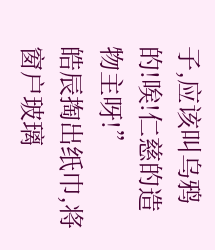子,应该叫乌鸦的!唉!仁慈的造物主呀!”
皓辰掏出纸巾,将窗户玻璃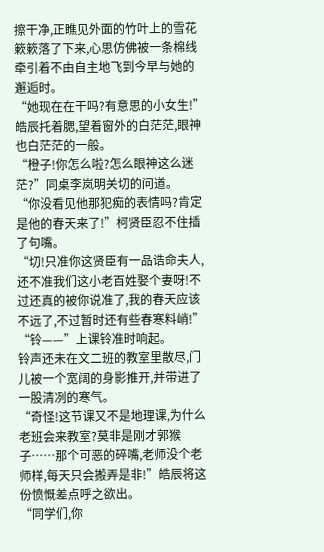擦干净,正瞧见外面的竹叶上的雪花簌簌落了下来,心思仿佛被一条棉线牵引着不由自主地飞到今早与她的邂逅时。
“她现在在干吗?有意思的小女生!”皓辰托着腮,望着窗外的白茫茫,眼神也白茫茫的一般。
“橙子!你怎么啦?怎么眼神这么迷茫?”同桌李岚明关切的问道。
“你没看见他那犯痴的表情吗?肯定是他的春天来了!”柯贤臣忍不住插了句嘴。
“切!只准你这贤臣有一品诰命夫人,还不准我们这小老百姓娶个妻呀!不过还真的被你说准了,我的春天应该不远了,不过暂时还有些春寒料峭!”
“铃——”上课铃准时响起。
铃声还未在文二班的教室里散尽,门儿被一个宽阔的身影推开,并带进了一股清冽的寒气。
“奇怪!这节课又不是地理课,为什么老班会来教室?莫非是刚才郭猴子……那个可恶的碎嘴,老师没个老师样,每天只会搬弄是非!”皓辰将这份愤慨差点呼之欲出。
“同学们,你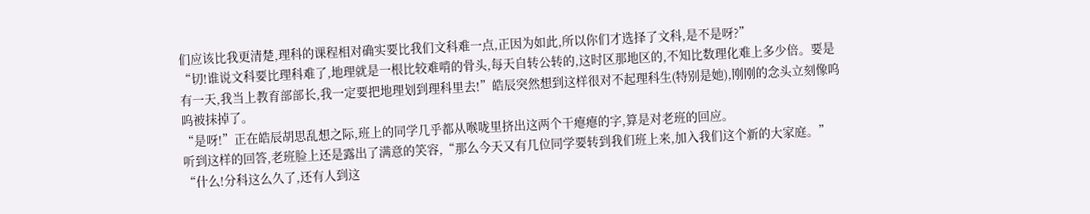们应该比我更清楚,理科的课程相对确实要比我们文科难一点,正因为如此,所以你们才选择了文科,是不是呀?”
“切!谁说文科要比理科难了,地理就是一根比较难啃的骨头,每天自转公转的,这时区那地区的,不知比数理化难上多少倍。要是有一天,我当上教育部部长,我一定要把地理划到理科里去!”皓辰突然想到这样很对不起理科生(特别是她),刚刚的念头立刻像呜呜被抹掉了。
“是呀!”正在皓辰胡思乱想之际,班上的同学几乎都从喉咙里挤出这两个干瘪瘪的字,算是对老班的回应。
听到这样的回答,老班脸上还是露出了满意的笑容,“那么今天又有几位同学要转到我们班上来,加入我们这个新的大家庭。”
“什么!分科这么久了,还有人到这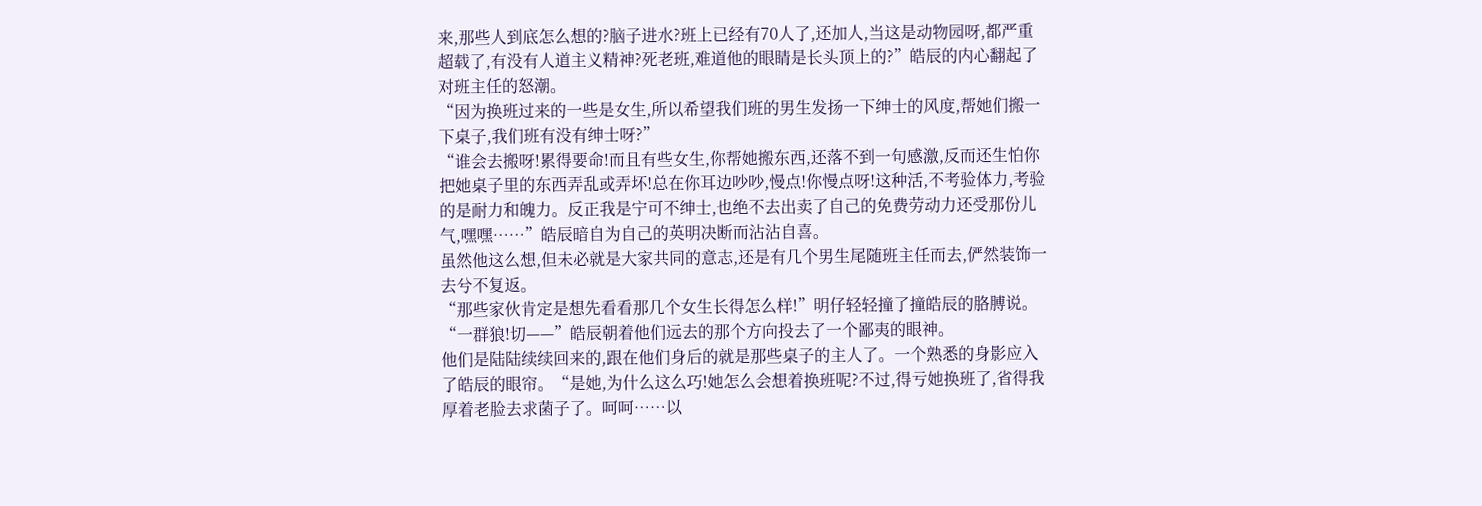来,那些人到底怎么想的?脑子进水?班上已经有70人了,还加人,当这是动物园呀,都严重超载了,有没有人道主义精神?死老班,难道他的眼睛是长头顶上的?”皓辰的内心翻起了对班主任的怒潮。
“因为换班过来的一些是女生,所以希望我们班的男生发扬一下绅士的风度,帮她们搬一下桌子,我们班有没有绅士呀?”
“谁会去搬呀!累得要命!而且有些女生,你帮她搬东西,还落不到一句感激,反而还生怕你把她桌子里的东西弄乱或弄坏!总在你耳边吵吵,慢点!你慢点呀!这种活,不考验体力,考验的是耐力和魄力。反正我是宁可不绅士,也绝不去出卖了自己的免费劳动力还受那份儿气,嘿嘿……”皓辰暗自为自己的英明决断而沾沾自喜。
虽然他这么想,但未必就是大家共同的意志,还是有几个男生尾随班主任而去,俨然装饰一去兮不复返。
“那些家伙肯定是想先看看那几个女生长得怎么样!”明仔轻轻撞了撞皓辰的胳膊说。
“一群狼!切——”皓辰朝着他们远去的那个方向投去了一个鄙夷的眼神。
他们是陆陆续续回来的,跟在他们身后的就是那些桌子的主人了。一个熟悉的身影应入了皓辰的眼帘。“是她,为什么这么巧!她怎么会想着换班呢?不过,得亏她换班了,省得我厚着老脸去求菌子了。呵呵……以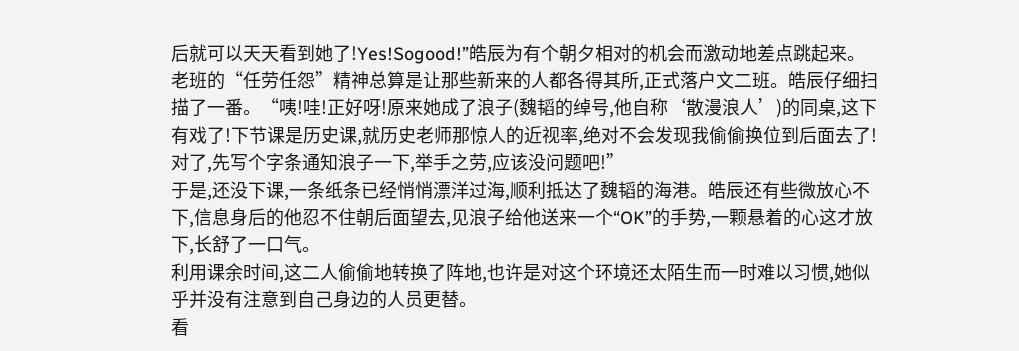后就可以天天看到她了!Yes!Sogood!”皓辰为有个朝夕相对的机会而激动地差点跳起来。
老班的“任劳任怨”精神总算是让那些新来的人都各得其所,正式落户文二班。皓辰仔细扫描了一番。“咦!哇!正好呀!原来她成了浪子(魏韬的绰号,他自称‘散漫浪人’)的同桌,这下有戏了!下节课是历史课,就历史老师那惊人的近视率,绝对不会发现我偷偷换位到后面去了!对了,先写个字条通知浪子一下,举手之劳,应该没问题吧!”
于是,还没下课,一条纸条已经悄悄漂洋过海,顺利抵达了魏韬的海港。皓辰还有些微放心不下,信息身后的他忍不住朝后面望去,见浪子给他送来一个“OK”的手势,一颗悬着的心这才放下,长舒了一口气。
利用课余时间,这二人偷偷地转换了阵地,也许是对这个环境还太陌生而一时难以习惯,她似乎并没有注意到自己身边的人员更替。
看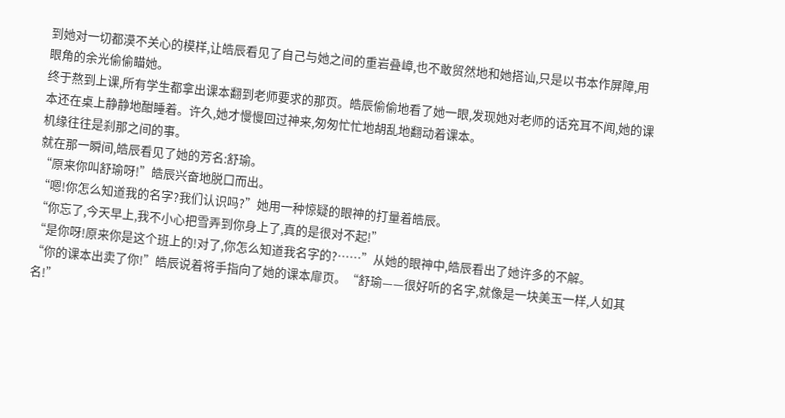到她对一切都漠不关心的模样,让皓辰看见了自己与她之间的重岩叠嶂,也不敢贸然地和她搭讪,只是以书本作屏障,用眼角的余光偷偷瞄她。
终于熬到上课,所有学生都拿出课本翻到老师要求的那页。皓辰偷偷地看了她一眼,发现她对老师的话充耳不闻,她的课本还在桌上静静地酣睡着。许久,她才慢慢回过神来,匆匆忙忙地胡乱地翻动着课本。
机缘往往是刹那之间的事。
就在那一瞬间,皓辰看见了她的芳名:舒瑜。
“原来你叫舒瑜呀!”皓辰兴奋地脱口而出。
“嗯!你怎么知道我的名字?我们认识吗?”她用一种惊疑的眼神的打量着皓辰。
“你忘了,今天早上,我不小心把雪弄到你身上了,真的是很对不起!”
“是你呀!原来你是这个班上的!对了,你怎么知道我名字的?……”从她的眼神中,皓辰看出了她许多的不解。
“你的课本出卖了你!”皓辰说着将手指向了她的课本扉页。“舒瑜——很好听的名字,就像是一块美玉一样,人如其名!”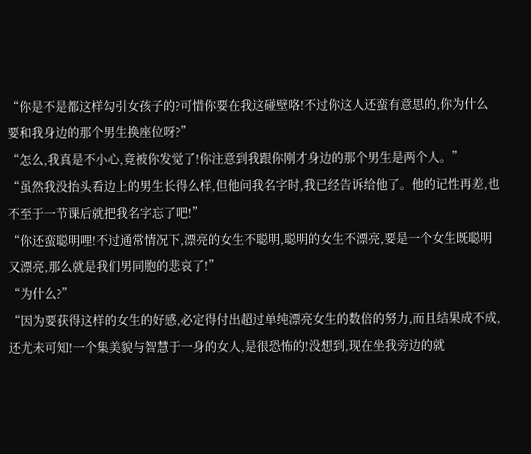“你是不是都这样勾引女孩子的?可惜你要在我这碰壁咯!不过你这人还蛮有意思的,你为什么要和我身边的那个男生换座位呀?”
“怎么,我真是不小心,竟被你发觉了!你注意到我跟你刚才身边的那个男生是两个人。”
“虽然我没抬头看边上的男生长得么样,但他问我名字时,我已经告诉给他了。他的记性再差,也不至于一节课后就把我名字忘了吧!”
“你还蛮聪明哩!不过通常情况下,漂亮的女生不聪明,聪明的女生不漂亮,要是一个女生既聪明又漂亮,那么就是我们男同胞的悲哀了!”
“为什么?”
“因为要获得这样的女生的好感,必定得付出超过单纯漂亮女生的数倍的努力,而且结果成不成,还尤未可知!一个集美貌与智慧于一身的女人,是很恐怖的!没想到,现在坐我旁边的就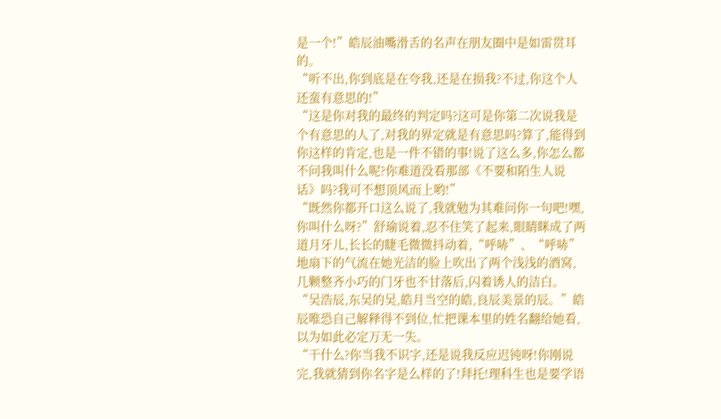是一个!”皓辰油嘴滑舌的名声在朋友圈中是如雷贯耳的。
“听不出,你到底是在夸我,还是在损我?不过,你这个人还蛮有意思的!”
“这是你对我的最终的判定吗?这可是你第二次说我是个有意思的人了,对我的界定就是有意思吗?算了,能得到你这样的肯定,也是一件不错的事!说了这么多,你怎么都不问我叫什么呢?你难道没看那部《不要和陌生人说话》吗?我可不想顶风而上哟!”
“既然你都开口这么说了,我就勉为其难问你一句吧!嘿,你叫什么呀?”舒瑜说着,忍不住笑了起来,眼睛眯成了两道月牙儿,长长的睫毛微微抖动着,“呼哧”、“呼哧”地扇下的气流在她光洁的脸上吹出了两个浅浅的酒窝,几颗整齐小巧的门牙也不甘落后,闪着诱人的洁白。
“吴浩辰,东吴的吴,皓月当空的皓,良辰美景的辰。”皓辰唯恐自己解释得不到位,忙把课本里的姓名翻给她看,以为如此必定万无一失。
“干什么?你当我不识字,还是说我反应迟钝呀!你刚说完,我就猜到你名字是么样的了!拜托!理科生也是要学语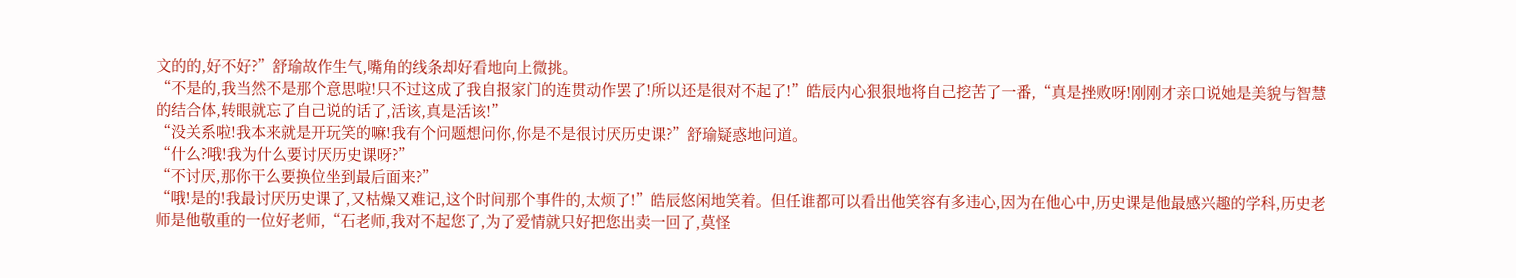文的的,好不好?”舒瑜故作生气,嘴角的线条却好看地向上微挑。
“不是的,我当然不是那个意思啦!只不过这成了我自报家门的连贯动作罢了!所以还是很对不起了!”皓辰内心狠狠地将自己挖苦了一番,“真是挫败呀!刚刚才亲口说她是美貌与智慧的结合体,转眼就忘了自己说的话了,活该,真是活该!”
“没关系啦!我本来就是开玩笑的嘛!我有个问题想问你,你是不是很讨厌历史课?”舒瑜疑惑地问道。
“什么?哦!我为什么要讨厌历史课呀?”
“不讨厌,那你干么要换位坐到最后面来?”
“哦!是的!我最讨厌历史课了,又枯燥又难记,这个时间那个事件的,太烦了!”皓辰悠闲地笑着。但任谁都可以看出他笑容有多违心,因为在他心中,历史课是他最感兴趣的学科,历史老师是他敬重的一位好老师,“石老师,我对不起您了,为了爱情就只好把您出卖一回了,莫怪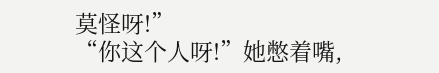莫怪呀!”
“你这个人呀!”她憋着嘴,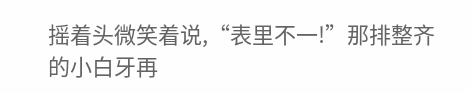摇着头微笑着说,“表里不一!”那排整齐的小白牙再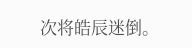次将皓辰迷倒。